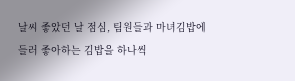날씨 좋았던 날 점심, 팀원들과 마녀김밥에 들러 좋아하는 김밥을 하나씩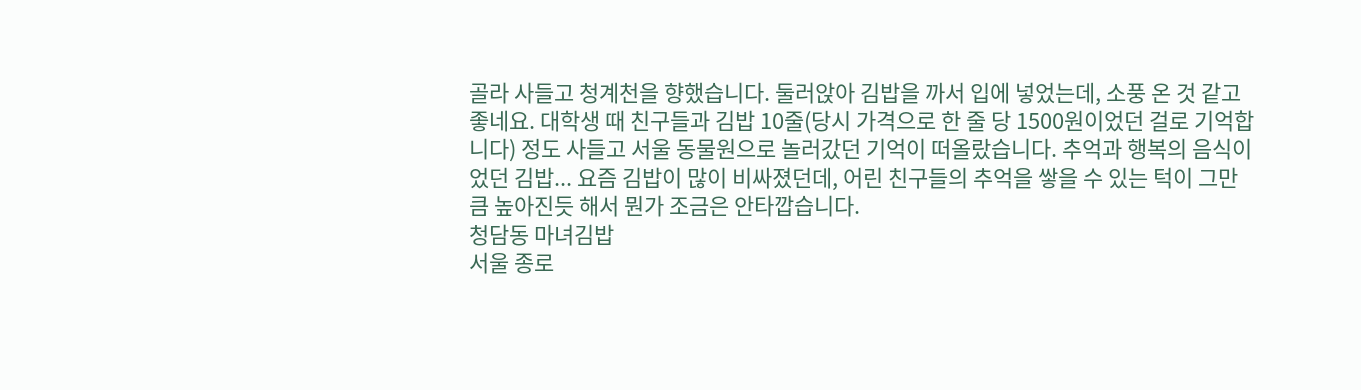골라 사들고 청계천을 향했습니다. 둘러앉아 김밥을 까서 입에 넣었는데, 소풍 온 것 같고 좋네요. 대학생 때 친구들과 김밥 10줄(당시 가격으로 한 줄 당 1500원이었던 걸로 기억합니다) 정도 사들고 서울 동물원으로 놀러갔던 기억이 떠올랐습니다. 추억과 행복의 음식이었던 김밥... 요즘 김밥이 많이 비싸졌던데, 어린 친구들의 추억을 쌓을 수 있는 턱이 그만큼 높아진듯 해서 뭔가 조금은 안타깝습니다.
청담동 마녀김밥
서울 종로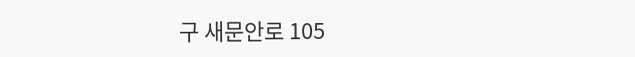구 새문안로 105